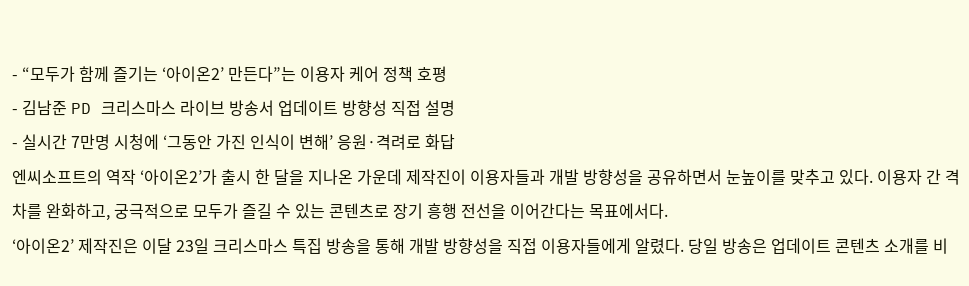- “모두가 함께 즐기는 ‘아이온2’ 만든다”는 이용자 케어 정책 호평
- 김남준 PD 크리스마스 라이브 방송서 업데이트 방향성 직접 설명
- 실시간 7만명 시청에 ‘그동안 가진 인식이 변해’ 응원·격려로 화답
엔씨소프트의 역작 ‘아이온2’가 출시 한 달을 지나온 가운데 제작진이 이용자들과 개발 방향성을 공유하면서 눈높이를 맞추고 있다. 이용자 간 격차를 완화하고, 궁극적으로 모두가 즐길 수 있는 콘텐츠로 장기 흥행 전선을 이어간다는 목표에서다.
‘아이온2’ 제작진은 이달 23일 크리스마스 특집 방송을 통해 개발 방향성을 직접 이용자들에게 알렸다. 당일 방송은 업데이트 콘텐츠 소개를 비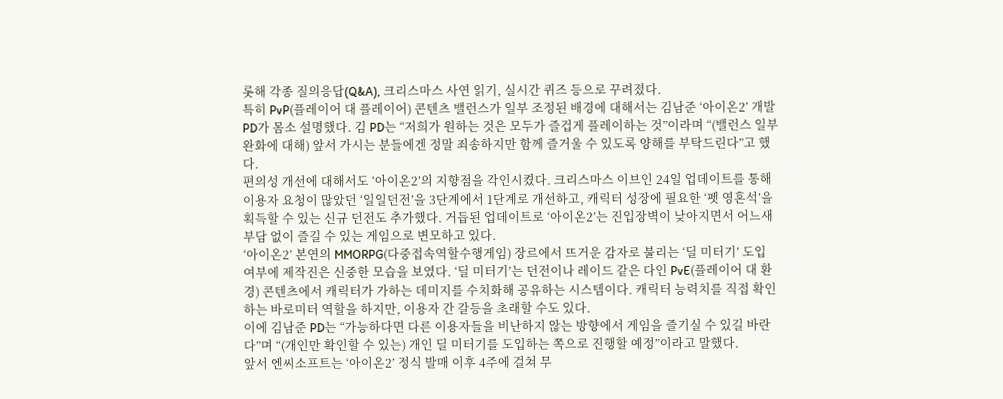롯해 각종 질의응답(Q&A), 크리스마스 사연 읽기, 실시간 퀴즈 등으로 꾸려졌다.
특히 PvP(플레이어 대 플레이어) 콘텐츠 밸런스가 일부 조정된 배경에 대해서는 김남준 ‘아이온2’ 개발 PD가 몸소 설명했다. 김 PD는 “저희가 원하는 것은 모두가 즐겁게 플레이하는 것”이라며 “(밸런스 일부 완화에 대해) 앞서 가시는 분들에겐 정말 죄송하지만 함께 즐거울 수 있도록 양해를 부탁드린다”고 했다.
편의성 개선에 대해서도 ‘아이온2’의 지향점을 각인시켰다. 크리스마스 이브인 24일 업데이트를 통해 이용자 요청이 많았던 ‘일일던전’을 3단계에서 1단계로 개선하고, 캐릭터 성장에 필요한 ‘펫 영혼석’을 획득할 수 있는 신규 던전도 추가했다. 거듭된 업데이트로 ‘아이온2’는 진입장벽이 낮아지면서 어느새 부담 없이 즐길 수 있는 게임으로 변모하고 있다.
‘아이온2’ 본연의 MMORPG(다중접속역할수행게임) 장르에서 뜨거운 감자로 불리는 ‘딜 미터기’ 도입 여부에 제작진은 신중한 모습을 보였다. ‘딜 미터기’는 던전이나 레이드 같은 다인 PvE(플레이어 대 환경) 콘텐츠에서 캐릭터가 가하는 데미지를 수치화해 공유하는 시스템이다. 캐릭터 능력치를 직접 확인하는 바로미터 역할을 하지만, 이용자 간 갈등을 초래할 수도 있다.
이에 김남준 PD는 “가능하다면 다른 이용자들을 비난하지 않는 방향에서 게임을 즐기실 수 있길 바란다”며 “(개인만 확인할 수 있는) 개인 딜 미터기를 도입하는 쪽으로 진행할 예정”이라고 말했다.
앞서 엔씨소프트는 ‘아이온2’ 정식 발매 이후 4주에 걸쳐 무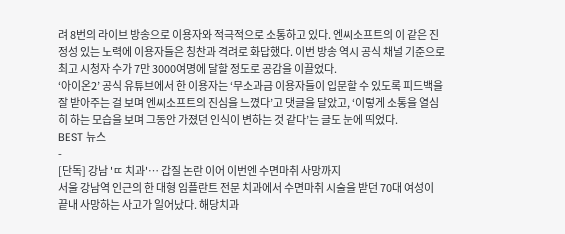려 8번의 라이브 방송으로 이용자와 적극적으로 소통하고 있다. 엔씨소프트의 이 같은 진정성 있는 노력에 이용자들은 칭찬과 격려로 화답했다. 이번 방송 역시 공식 채널 기준으로 최고 시청자 수가 7만 3000여명에 달할 정도로 공감을 이끌었다.
‘아이온2’ 공식 유튜브에서 한 이용자는 ‘무소과금 이용자들이 입문할 수 있도록 피드백을 잘 받아주는 걸 보며 엔씨소프트의 진심을 느꼈다’고 댓글을 달았고, ‘이렇게 소통을 열심히 하는 모습을 보며 그동안 가졌던 인식이 변하는 것 같다’는 글도 눈에 띄었다.
BEST 뉴스
-
[단독] 강남 'ㄸ 치과'… 갑질 논란 이어 이번엔 수면마취 사망까지
서울 강남역 인근의 한 대형 임플란트 전문 치과에서 수면마취 시술을 받던 70대 여성이 끝내 사망하는 사고가 일어났다. 해당치과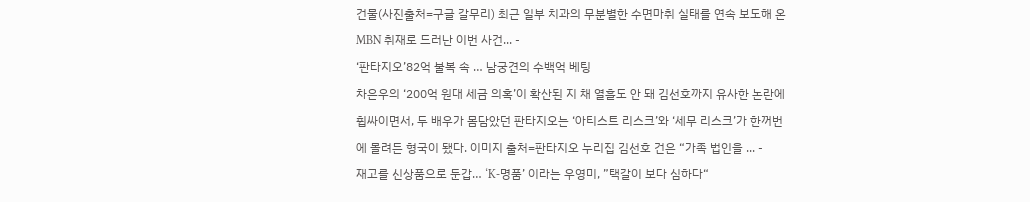건물(사진출처=구글 갈무리) 최근 일부 치과의 무분별한 수면마취 실태를 연속 보도해 온 MBN 취재로 드러난 이번 사건... -
‘판타지오’82억 불복 속 … 남궁견의 수백억 베팅
차은우의 ‘200억 원대 세금 의혹’이 확산된 지 채 열흘도 안 돼 김선호까지 유사한 논란에 휩싸이면서, 두 배우가 몸담았던 판타지오는 ‘아티스트 리스크’와 ‘세무 리스크’가 한꺼번에 몰려든 형국이 됐다. 이미지 출처=판타지오 누리집 김선호 건은 “가족 법인을 ... -
재고를 신상품으로 둔갑… ‘K-명품’ 이라는 우영미, ”택갈이 보다 심하다“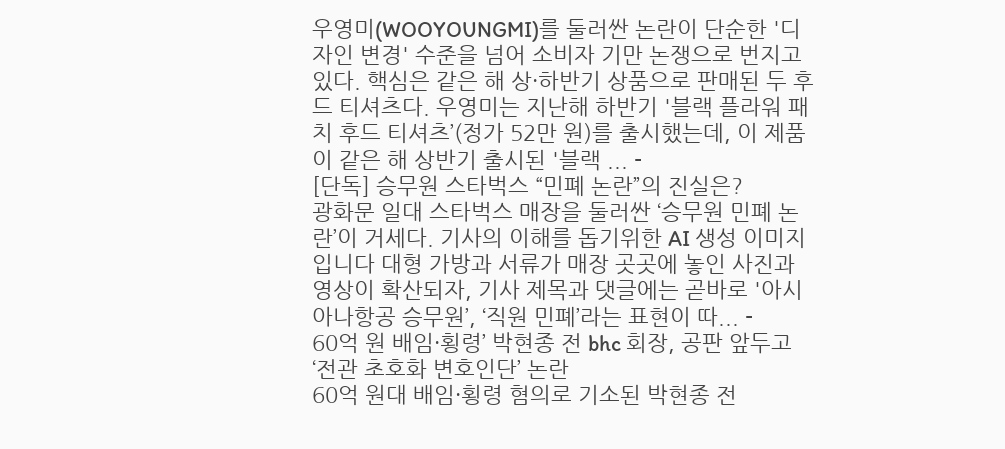우영미(WOOYOUNGMI)를 둘러싼 논란이 단순한 '디자인 변경' 수준을 넘어 소비자 기만 논쟁으로 번지고 있다. 핵심은 같은 해 상·하반기 상품으로 판매된 두 후드 티셔츠다. 우영미는 지난해 하반기 '블랙 플라워 패치 후드 티셔츠’(정가 52만 원)를 출시했는데, 이 제품이 같은 해 상반기 출시된 '블랙 ... -
[단독] 승무원 스타벅스 “민폐 논란”의 진실은?
광화문 일대 스타벅스 매장을 둘러싼 ‘승무원 민폐 논란’이 거세다. 기사의 이해를 돕기위한 AI 생성 이미지입니다 대형 가방과 서류가 매장 곳곳에 놓인 사진과 영상이 확산되자, 기사 제목과 댓글에는 곧바로 '아시아나항공 승무원’, ‘직원 민폐’라는 표현이 따... -
60억 원 배임·횡령’ 박현종 전 bhc 회장, 공판 앞두고 ‘전관 초호화 변호인단’ 논란
60억 원대 배임·횡령 혐의로 기소된 박현종 전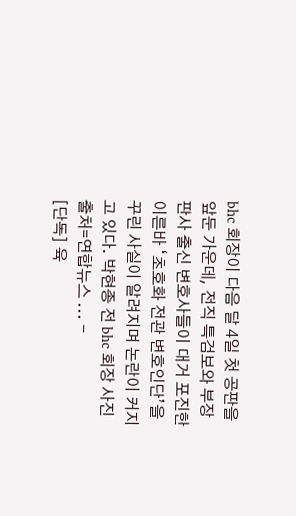bhc 회장이 다음 달 4일 첫 공판을 앞둔 가운데, 전직 특검보와 부장판사 출신 변호사들이 대거 포진한 이른바 ‘초호화 전관 변호인단’을 꾸린 사실이 알려지며 논란이 커지고 있다. 박현종 전 bhc 회장 사진출처=연합뉴스 ... -
[단독] 육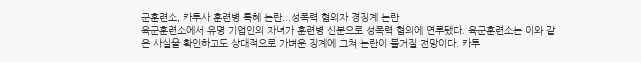군훈련소, 카투사 훈련병 특혜 논란...성폭력 혐의자 경징계 논란
육군훈련소에서 유명 기업인의 자녀가 훈련병 신분으로 성폭력 혐의에 연루됐다. 육군훈련소는 이와 같은 사실을 확인하고도 상대적으로 가벼운 징계에 그쳐 논란이 불거질 전망이다. 카투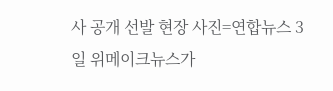사 공개 선발 현장 사진=연합뉴스 3일 위메이크뉴스가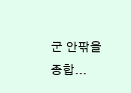군 안팎을 종합...